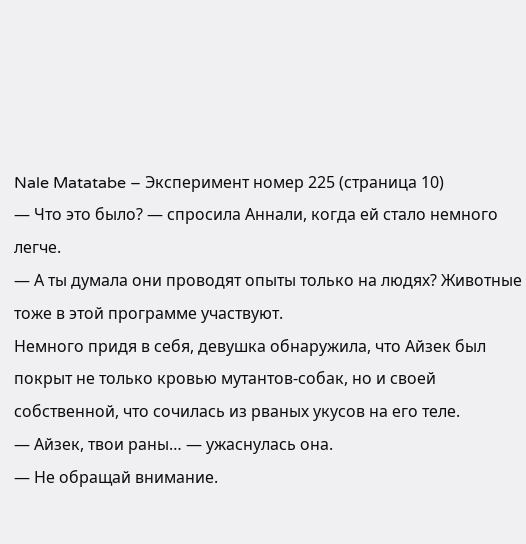Nale Matatabe – Эксперимент номер 225 (страница 10)
— Что это было? — спросила Аннали, когда ей стало немного легче.
— А ты думала они проводят опыты только на людях? Животные тоже в этой программе участвуют.
Немного придя в себя, девушка обнаружила, что Айзек был покрыт не только кровью мутантов-собак, но и своей собственной, что сочилась из рваных укусов на его теле.
— Айзек, твои раны… — ужаснулась она.
— Не обращай внимание.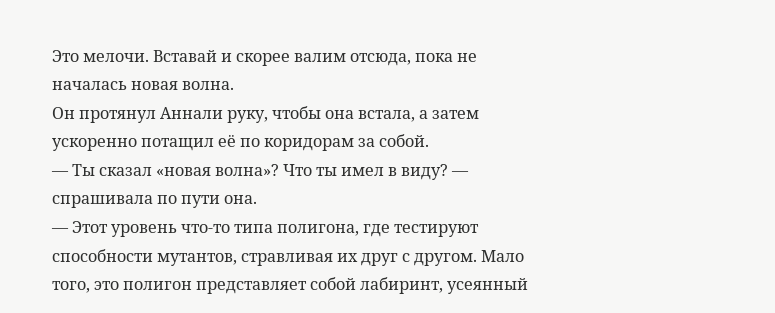Это мелочи. Вставай и скорее валим отсюда, пока не началась новая волна.
Он протянул Аннали руку, чтобы она встала, а затем ускоренно потащил её по коридорам за собой.
— Ты сказал «новая волна»? Что ты имел в виду? — спрашивала по пути она.
— Этот уровень что-то типа полигона, где тестируют способности мутантов, стравливая их друг с другом. Мало того, это полигон представляет собой лабиринт, усеянный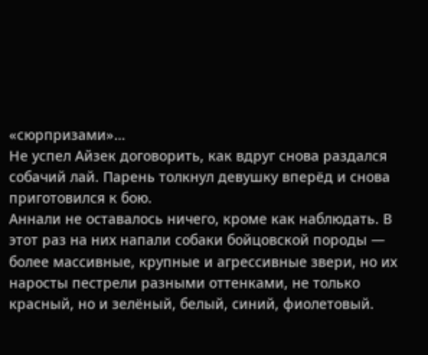«сюрпризами»…
Не успел Айзек договорить, как вдруг снова раздался собачий лай. Парень толкнул девушку вперёд и снова приготовился к бою.
Аннали не оставалось ничего, кроме как наблюдать. В этот раз на них напали собаки бойцовской породы — более массивные, крупные и агрессивные звери, но их наросты пестрели разными оттенками, не только красный, но и зелёный, белый, синий, фиолетовый.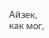Айзек, как мог,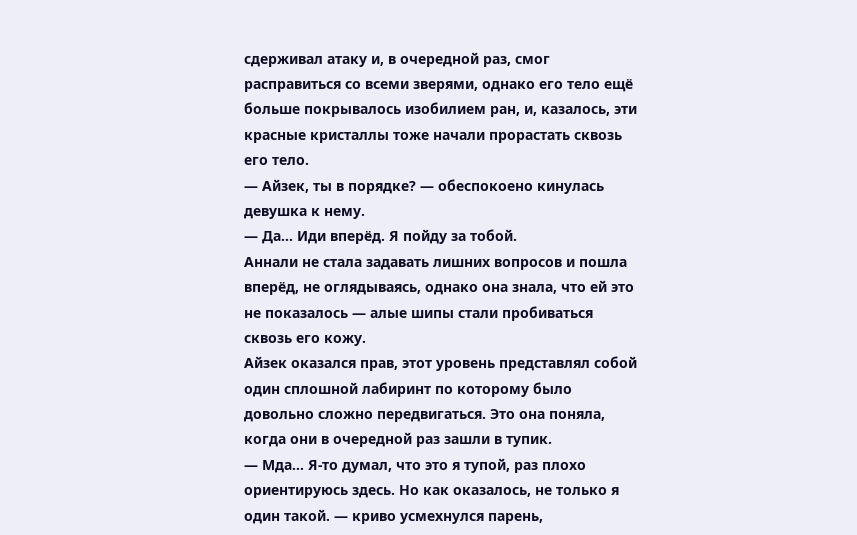сдерживал атаку и, в очередной раз, смог расправиться со всеми зверями, однако его тело ещё больше покрывалось изобилием ран, и, казалось, эти красные кристаллы тоже начали прорастать сквозь его тело.
— Айзек, ты в порядке? — обеспокоено кинулась девушка к нему.
— Да… Иди вперёд. Я пойду за тобой.
Аннали не стала задавать лишних вопросов и пошла вперёд, не оглядываясь, однако она знала, что ей это не показалось — алые шипы стали пробиваться сквозь его кожу.
Айзек оказался прав, этот уровень представлял собой один сплошной лабиринт по которому было довольно сложно передвигаться. Это она поняла, когда они в очередной раз зашли в тупик.
— Мда… Я-то думал, что это я тупой, раз плохо ориентируюсь здесь. Но как оказалось, не только я один такой. — криво усмехнулся парень,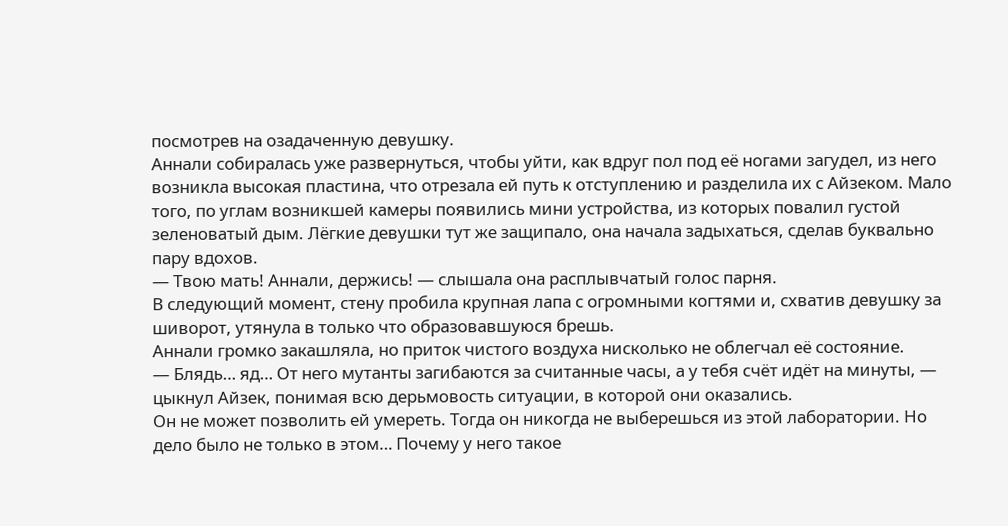посмотрев на озадаченную девушку.
Аннали собиралась уже развернуться, чтобы уйти, как вдруг пол под её ногами загудел, из него возникла высокая пластина, что отрезала ей путь к отступлению и разделила их с Айзеком. Мало того, по углам возникшей камеры появились мини устройства, из которых повалил густой зеленоватый дым. Лёгкие девушки тут же защипало, она начала задыхаться, сделав буквально пару вдохов.
— Твою мать! Аннали, держись! — слышала она расплывчатый голос парня.
В следующий момент, стену пробила крупная лапа с огромными когтями и, схватив девушку за шиворот, утянула в только что образовавшуюся брешь.
Аннали громко закашляла, но приток чистого воздуха нисколько не облегчал её состояние.
— Блядь… яд… От него мутанты загибаются за считанные часы, а у тебя счёт идёт на минуты, — цыкнул Айзек, понимая всю дерьмовость ситуации, в которой они оказались.
Он не может позволить ей умереть. Тогда он никогда не выберешься из этой лаборатории. Но дело было не только в этом… Почему у него такое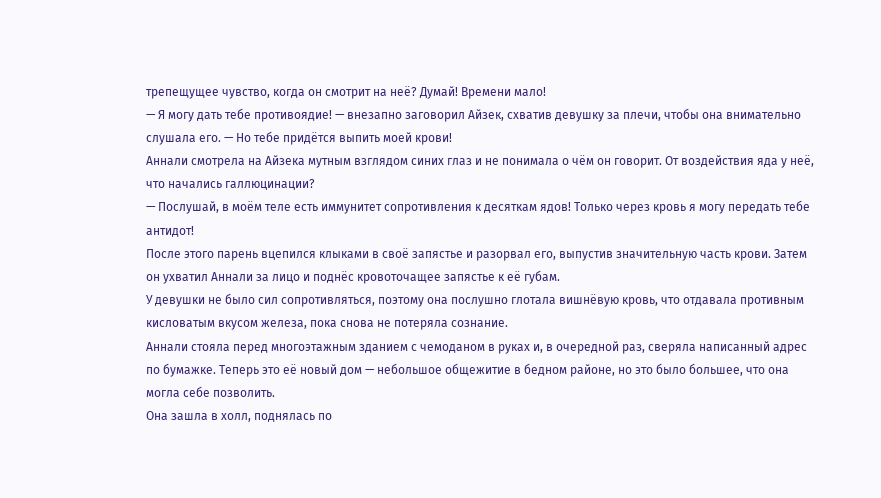трепещущее чувство, когда он смотрит на неё? Думай! Времени мало!
— Я могу дать тебе противоядие! — внезапно заговорил Айзек, схватив девушку за плечи, чтобы она внимательно слушала его. — Но тебе придётся выпить моей крови!
Аннали смотрела на Айзека мутным взглядом синих глаз и не понимала о чём он говорит. От воздействия яда у неё, что начались галлюцинации?
— Послушай, в моём теле есть иммунитет сопротивления к десяткам ядов! Только через кровь я могу передать тебе антидот!
После этого парень вцепился клыками в своё запястье и разорвал его, выпустив значительную часть крови. Затем он ухватил Аннали за лицо и поднёс кровоточащее запястье к её губам.
У девушки не было сил сопротивляться, поэтому она послушно глотала вишнёвую кровь, что отдавала противным кисловатым вкусом железа, пока снова не потеряла сознание.
Аннали стояла перед многоэтажным зданием с чемоданом в руках и, в очередной раз, сверяла написанный адрес по бумажке. Теперь это её новый дом — небольшое общежитие в бедном районе, но это было большее, что она могла себе позволить.
Она зашла в холл, поднялась по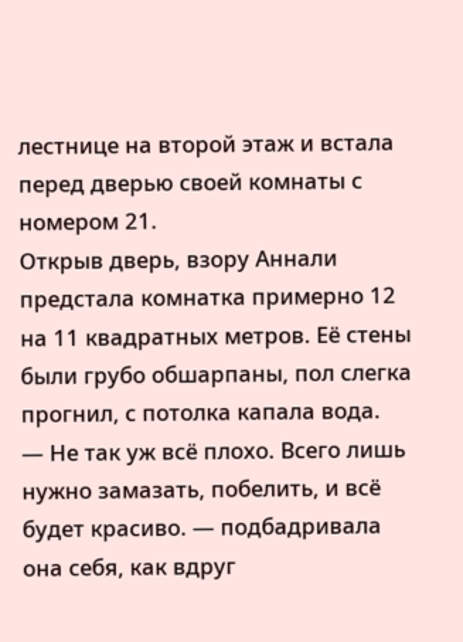лестнице на второй этаж и встала перед дверью своей комнаты с номером 21.
Открыв дверь, взору Аннали предстала комнатка примерно 12 на 11 квадратных метров. Её стены были грубо обшарпаны, пол слегка прогнил, с потолка капала вода.
— Не так уж всё плохо. Всего лишь нужно замазать, побелить, и всё будет красиво. — подбадривала она себя, как вдруг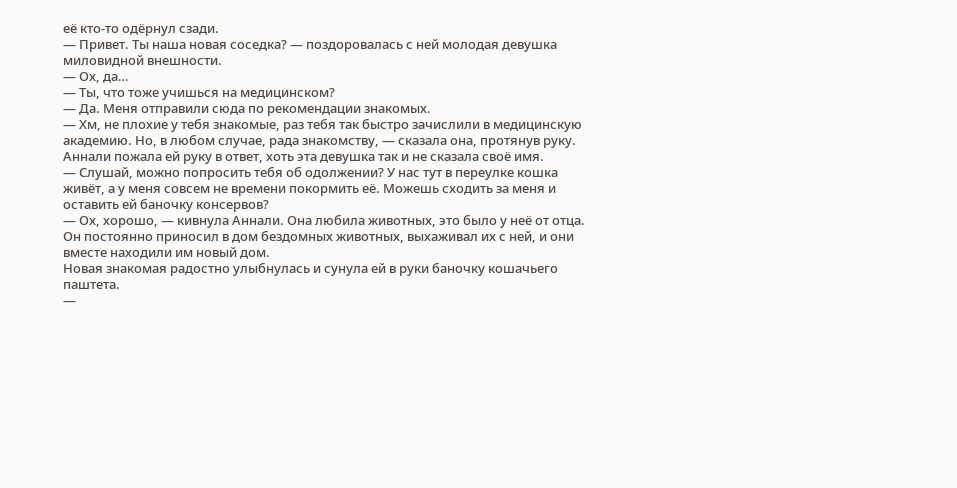её кто-то одёрнул сзади.
— Привет. Ты наша новая соседка? — поздоровалась с ней молодая девушка миловидной внешности.
— Ох, да…
— Ты, что тоже учишься на медицинском?
— Да. Меня отправили сюда по рекомендации знакомых.
— Хм, не плохие у тебя знакомые, раз тебя так быстро зачислили в медицинскую академию. Но, в любом случае, рада знакомству, — сказала она, протянув руку.
Аннали пожала ей руку в ответ, хоть эта девушка так и не сказала своё имя.
— Слушай, можно попросить тебя об одолжении? У нас тут в переулке кошка живёт, а у меня совсем не времени покормить её. Можешь сходить за меня и оставить ей баночку консервов?
— Ох, хорошо, — кивнула Аннали. Она любила животных, это было у неё от отца. Он постоянно приносил в дом бездомных животных, выхаживал их с ней, и они вместе находили им новый дом.
Новая знакомая радостно улыбнулась и сунула ей в руки баночку кошачьего паштета.
—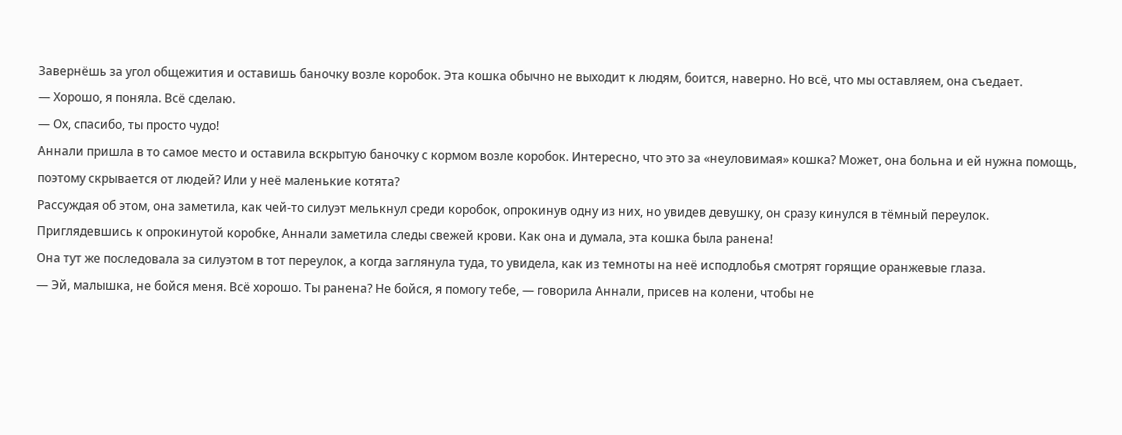Завернёшь за угол общежития и оставишь баночку возле коробок. Эта кошка обычно не выходит к людям, боится, наверно. Но всё, что мы оставляем, она съедает.
— Хорошо, я поняла. Всё сделаю.
— Ох, спасибо, ты просто чудо!
Аннали пришла в то самое место и оставила вскрытую баночку с кормом возле коробок. Интересно, что это за «неуловимая» кошка? Может, она больна и ей нужна помощь, поэтому скрывается от людей? Или у неё маленькие котята?
Рассуждая об этом, она заметила, как чей-то силуэт мелькнул среди коробок, опрокинув одну из них, но увидев девушку, он сразу кинулся в тёмный переулок.
Приглядевшись к опрокинутой коробке, Аннали заметила следы свежей крови. Как она и думала, эта кошка была ранена!
Она тут же последовала за силуэтом в тот переулок, а когда заглянула туда, то увидела, как из темноты на неё исподлобья смотрят горящие оранжевые глаза.
— Эй, малышка, не бойся меня. Всё хорошо. Ты ранена? Не бойся, я помогу тебе, — говорила Аннали, присев на колени, чтобы не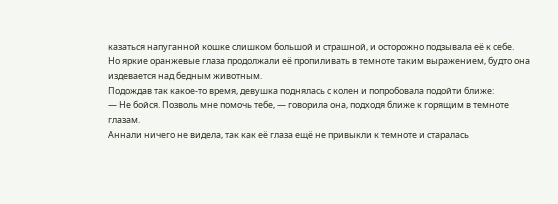казаться напуганной кошке слишком большой и страшной, и осторожно подзывала её к себе.
Но яркие оранжевые глаза продолжали её пропиливать в темноте таким выражением, будто она издевается над бедным животным.
Подождав так какое-то время, девушка поднялась с колен и попробовала подойти ближе:
— Не бойся. Позволь мне помочь тебе, — говорила она, подходя ближе к горящим в темноте глазам.
Аннали ничего не видела, так как её глаза ещё не привыкли к темноте и старалась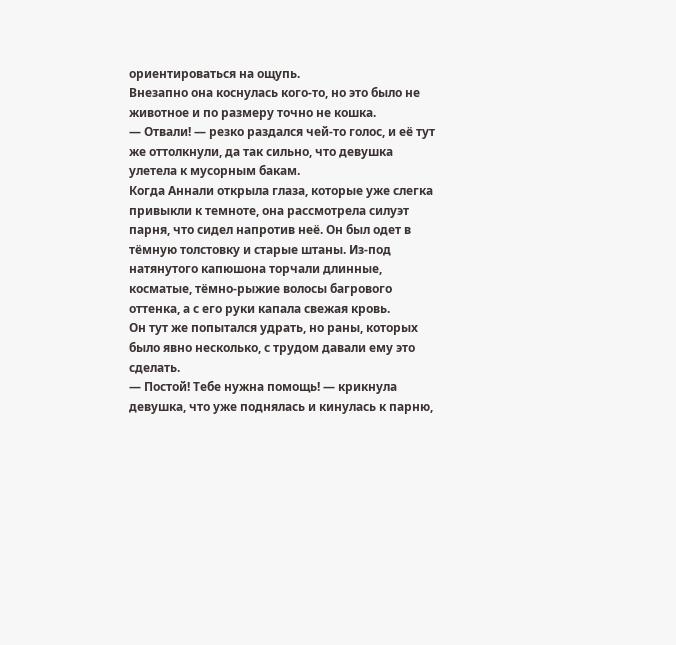ориентироваться на ощупь.
Внезапно она коснулась кого-то, но это было не животное и по размеру точно не кошка.
— Отвали! — резко раздался чей-то голос, и её тут же оттолкнули, да так сильно, что девушка улетела к мусорным бакам.
Когда Аннали открыла глаза, которые уже слегка привыкли к темноте, она рассмотрела силуэт парня, что сидел напротив неё. Он был одет в тёмную толстовку и старые штаны. Из-под натянутого капюшона торчали длинные, косматые, тёмно-рыжие волосы багрового оттенка, а с его руки капала свежая кровь.
Он тут же попытался удрать, но раны, которых было явно несколько, с трудом давали ему это сделать.
— Постой! Тебе нужна помощь! — крикнула девушка, что уже поднялась и кинулась к парню,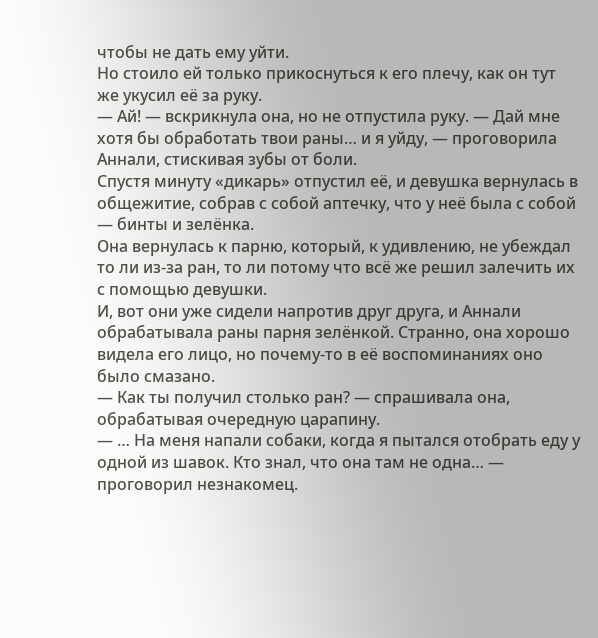чтобы не дать ему уйти.
Но стоило ей только прикоснуться к его плечу, как он тут же укусил её за руку.
— Ай! — вскрикнула она, но не отпустила руку. — Дай мне хотя бы обработать твои раны… и я уйду, — проговорила Аннали, стискивая зубы от боли.
Спустя минуту «дикарь» отпустил её, и девушка вернулась в общежитие, собрав с собой аптечку, что у неё была с собой — бинты и зелёнка.
Она вернулась к парню, который, к удивлению, не убеждал то ли из-за ран, то ли потому что всё же решил залечить их с помощью девушки.
И, вот они уже сидели напротив друг друга, и Аннали обрабатывала раны парня зелёнкой. Странно, она хорошо видела его лицо, но почему-то в её воспоминаниях оно было смазано.
— Как ты получил столько ран? — спрашивала она, обрабатывая очередную царапину.
— … На меня напали собаки, когда я пытался отобрать еду у одной из шавок. Кто знал, что она там не одна… — проговорил незнакомец.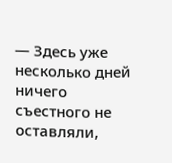— Здесь уже несколько дней ничего съестного не оставляли,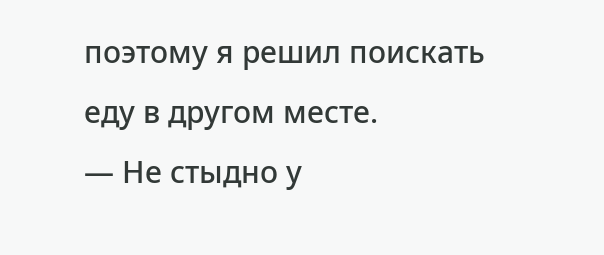поэтому я решил поискать еду в другом месте.
— Не стыдно у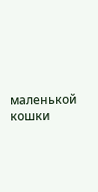маленькой кошки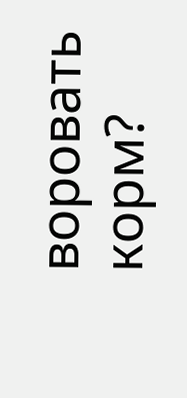воровать корм?